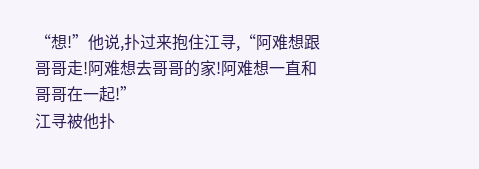“想!”他说,扑过来抱住江寻,“阿难想跟哥哥走!阿难想去哥哥的家!阿难想一直和哥哥在一起!”
江寻被他扑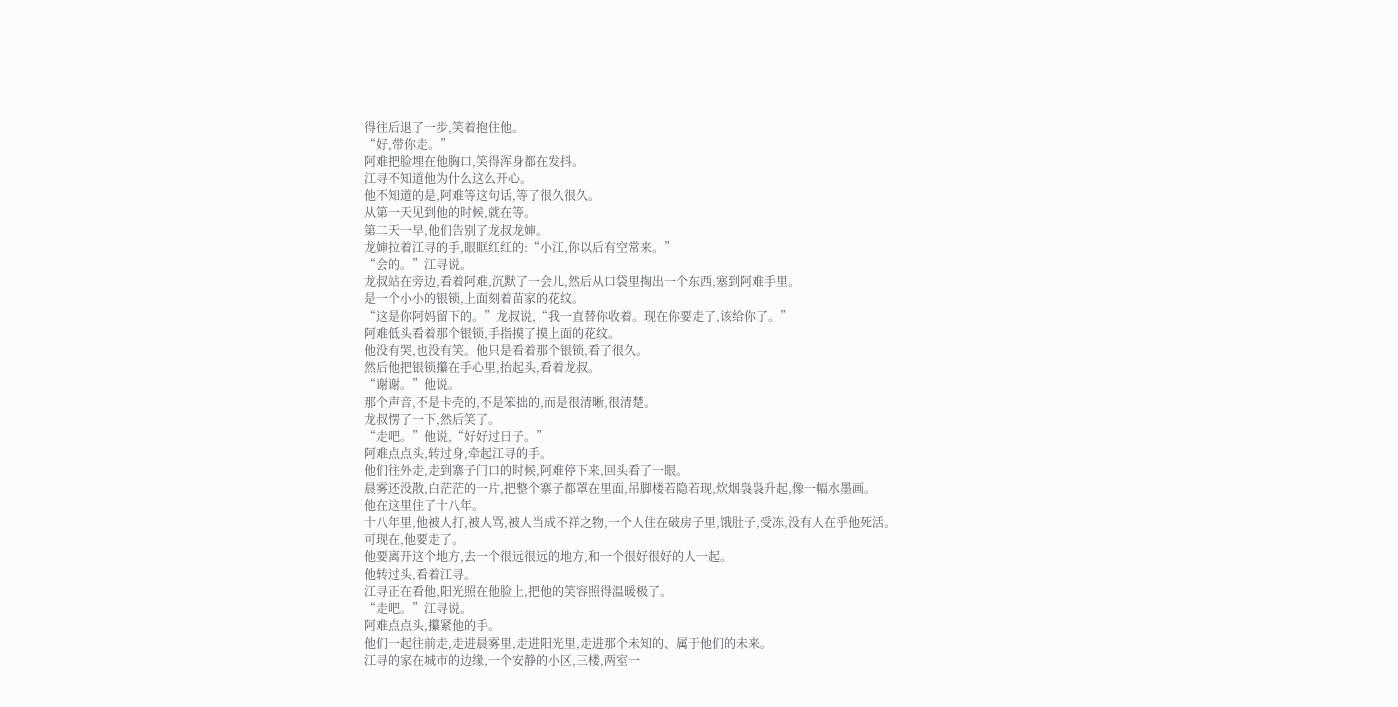得往后退了一步,笑着抱住他。
“好,带你走。”
阿难把脸埋在他胸口,笑得浑身都在发抖。
江寻不知道他为什么这么开心。
他不知道的是,阿难等这句话,等了很久很久。
从第一天见到他的时候,就在等。
第二天一早,他们告别了龙叔龙婶。
龙婶拉着江寻的手,眼眶红红的:“小江,你以后有空常来。”
“会的。”江寻说。
龙叔站在旁边,看着阿难,沉默了一会儿,然后从口袋里掏出一个东西,塞到阿难手里。
是一个小小的银锁,上面刻着苗家的花纹。
“这是你阿妈留下的。”龙叔说,“我一直替你收着。现在你要走了,该给你了。”
阿难低头看着那个银锁,手指摸了摸上面的花纹。
他没有哭,也没有笑。他只是看着那个银锁,看了很久。
然后他把银锁攥在手心里,抬起头,看着龙叔。
“谢谢。”他说。
那个声音,不是卡壳的,不是笨拙的,而是很清晰,很清楚。
龙叔愣了一下,然后笑了。
“走吧。”他说,“好好过日子。”
阿难点点头,转过身,牵起江寻的手。
他们往外走,走到寨子门口的时候,阿难停下来,回头看了一眼。
晨雾还没散,白茫茫的一片,把整个寨子都罩在里面,吊脚楼若隐若现,炊烟袅袅升起,像一幅水墨画。
他在这里住了十八年。
十八年里,他被人打,被人骂,被人当成不祥之物,一个人住在破房子里,饿肚子,受冻,没有人在乎他死活。
可现在,他要走了。
他要离开这个地方,去一个很远很远的地方,和一个很好很好的人一起。
他转过头,看着江寻。
江寻正在看他,阳光照在他脸上,把他的笑容照得温暖极了。
“走吧。”江寻说。
阿难点点头,攥紧他的手。
他们一起往前走,走进晨雾里,走进阳光里,走进那个未知的、属于他们的未来。
江寻的家在城市的边缘,一个安静的小区,三楼,两室一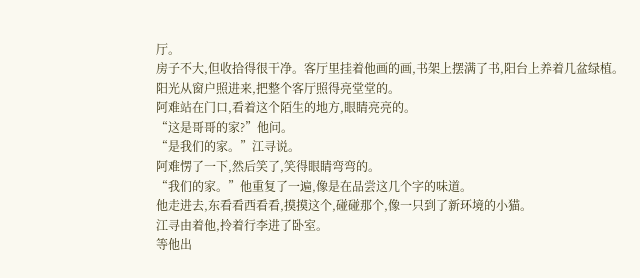厅。
房子不大,但收拾得很干净。客厅里挂着他画的画,书架上摆满了书,阳台上养着几盆绿植。
阳光从窗户照进来,把整个客厅照得亮堂堂的。
阿难站在门口,看着这个陌生的地方,眼睛亮亮的。
“这是哥哥的家?”他问。
“是我们的家。”江寻说。
阿难愣了一下,然后笑了,笑得眼睛弯弯的。
“我们的家。”他重复了一遍,像是在品尝这几个字的味道。
他走进去,东看看西看看,摸摸这个,碰碰那个,像一只到了新环境的小猫。
江寻由着他,拎着行李进了卧室。
等他出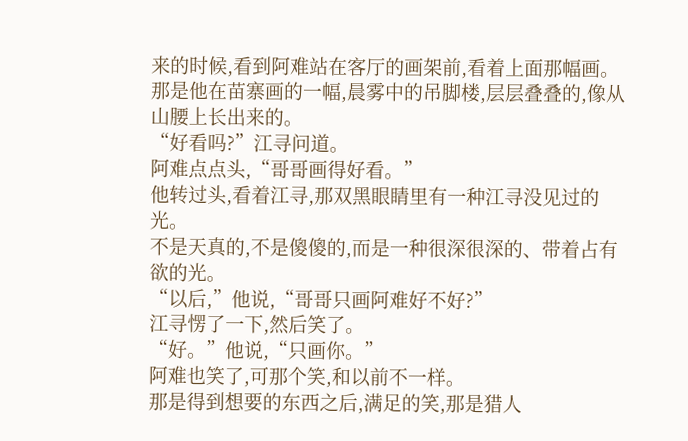来的时候,看到阿难站在客厅的画架前,看着上面那幅画。
那是他在苗寨画的一幅,晨雾中的吊脚楼,层层叠叠的,像从山腰上长出来的。
“好看吗?”江寻问道。
阿难点点头,“哥哥画得好看。”
他转过头,看着江寻,那双黑眼睛里有一种江寻没见过的光。
不是天真的,不是傻傻的,而是一种很深很深的、带着占有欲的光。
“以后,”他说,“哥哥只画阿难好不好?”
江寻愣了一下,然后笑了。
“好。”他说,“只画你。”
阿难也笑了,可那个笑,和以前不一样。
那是得到想要的东西之后,满足的笑,那是猎人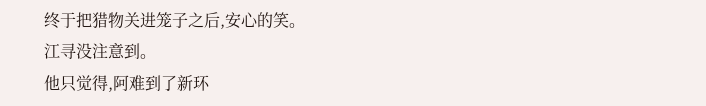终于把猎物关进笼子之后,安心的笑。
江寻没注意到。
他只觉得,阿难到了新环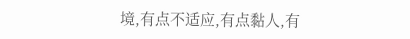境,有点不适应,有点黏人,有